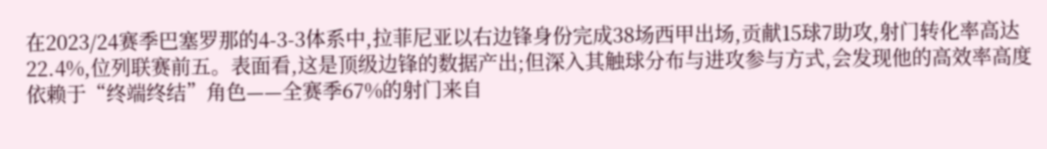在2023/24赛季巴塞罗那的4-3-3体系中,拉菲尼亚以右边锋身份完成38场西甲出场,贡献15球7助攻,射门转化率高达22.4%,位列联赛前五。表面看,这是顶级边锋的数据产出;但深入其触球分布与进攻参与方式,会发现他的高效率高度依赖于“终端终结”角色——全赛季67%的射门来自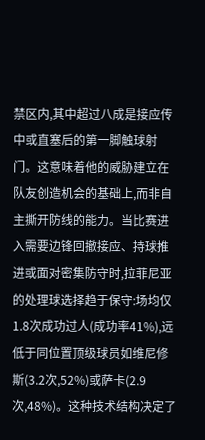禁区内,其中超过八成是接应传中或直塞后的第一脚触球射门。这意味着他的威胁建立在队友创造机会的基础上,而非自主撕开防线的能力。当比赛进入需要边锋回撤接应、持球推进或面对密集防守时,拉菲尼亚的处理球选择趋于保守:场均仅1.8次成功过人(成功率41%),远低于同位置顶级球员如维尼修斯(3.2次,52%)或萨卡(2.9次,48%)。这种技术结构决定了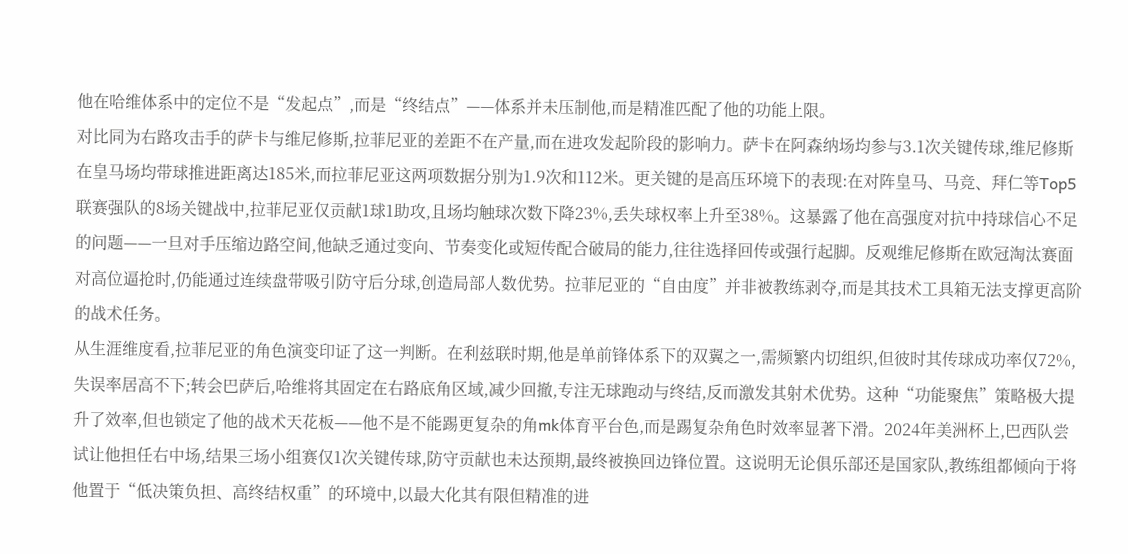他在哈维体系中的定位不是“发起点”,而是“终结点”——体系并未压制他,而是精准匹配了他的功能上限。
对比同为右路攻击手的萨卡与维尼修斯,拉菲尼亚的差距不在产量,而在进攻发起阶段的影响力。萨卡在阿森纳场均参与3.1次关键传球,维尼修斯在皇马场均带球推进距离达185米,而拉菲尼亚这两项数据分别为1.9次和112米。更关键的是高压环境下的表现:在对阵皇马、马竞、拜仁等Top5联赛强队的8场关键战中,拉菲尼亚仅贡献1球1助攻,且场均触球次数下降23%,丢失球权率上升至38%。这暴露了他在高强度对抗中持球信心不足的问题——一旦对手压缩边路空间,他缺乏通过变向、节奏变化或短传配合破局的能力,往往选择回传或强行起脚。反观维尼修斯在欧冠淘汰赛面对高位逼抢时,仍能通过连续盘带吸引防守后分球,创造局部人数优势。拉菲尼亚的“自由度”并非被教练剥夺,而是其技术工具箱无法支撑更高阶的战术任务。
从生涯维度看,拉菲尼亚的角色演变印证了这一判断。在利兹联时期,他是单前锋体系下的双翼之一,需频繁内切组织,但彼时其传球成功率仅72%,失误率居高不下;转会巴萨后,哈维将其固定在右路底角区域,减少回撤,专注无球跑动与终结,反而激发其射术优势。这种“功能聚焦”策略极大提升了效率,但也锁定了他的战术天花板——他不是不能踢更复杂的角mk体育平台色,而是踢复杂角色时效率显著下滑。2024年美洲杯上,巴西队尝试让他担任右中场,结果三场小组赛仅1次关键传球,防守贡献也未达预期,最终被换回边锋位置。这说明无论俱乐部还是国家队,教练组都倾向于将他置于“低决策负担、高终结权重”的环境中,以最大化其有限但精准的进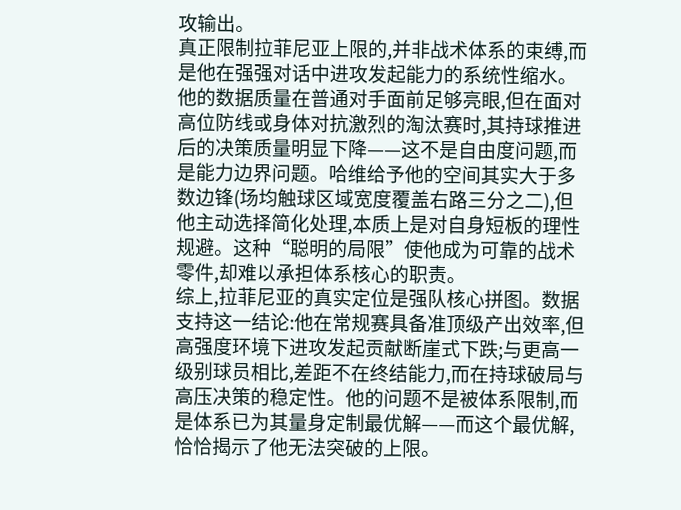攻输出。
真正限制拉菲尼亚上限的,并非战术体系的束缚,而是他在强强对话中进攻发起能力的系统性缩水。他的数据质量在普通对手面前足够亮眼,但在面对高位防线或身体对抗激烈的淘汰赛时,其持球推进后的决策质量明显下降——这不是自由度问题,而是能力边界问题。哈维给予他的空间其实大于多数边锋(场均触球区域宽度覆盖右路三分之二),但他主动选择简化处理,本质上是对自身短板的理性规避。这种“聪明的局限”使他成为可靠的战术零件,却难以承担体系核心的职责。
综上,拉菲尼亚的真实定位是强队核心拼图。数据支持这一结论:他在常规赛具备准顶级产出效率,但高强度环境下进攻发起贡献断崖式下跌;与更高一级别球员相比,差距不在终结能力,而在持球破局与高压决策的稳定性。他的问题不是被体系限制,而是体系已为其量身定制最优解——而这个最优解,恰恰揭示了他无法突破的上限。